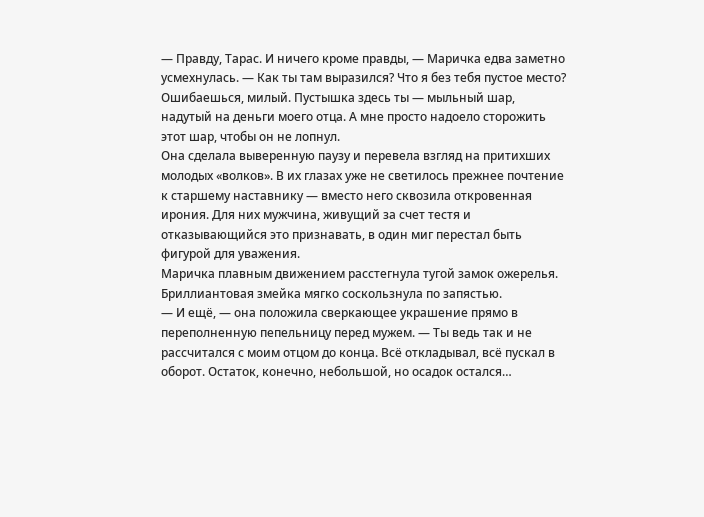— Правду, Тарас. И ничего кроме правды, — Маричка едва заметно усмехнулась. — Как ты там выразился? Что я без тебя пустое место? Ошибаешься, милый. Пустышка здесь ты — мыльный шар, надутый на деньги моего отца. А мне просто надоело сторожить этот шар, чтобы он не лопнул.
Она сделала выверенную паузу и перевела взгляд на притихших молодых «волков». В их глазах уже не светилось прежнее почтение к старшему наставнику — вместо него сквозила откровенная ирония. Для них мужчина, живущий за счет тестя и отказывающийся это признавать, в один миг перестал быть фигурой для уважения.
Маричка плавным движением расстегнула тугой замок ожерелья. Бриллиантовая змейка мягко соскользнула по запястью.
— И ещё, — она положила сверкающее украшение прямо в переполненную пепельницу перед мужем. — Ты ведь так и не рассчитался с моим отцом до конца. Всё откладывал, всё пускал в оборот. Остаток, конечно, небольшой, но осадок остался…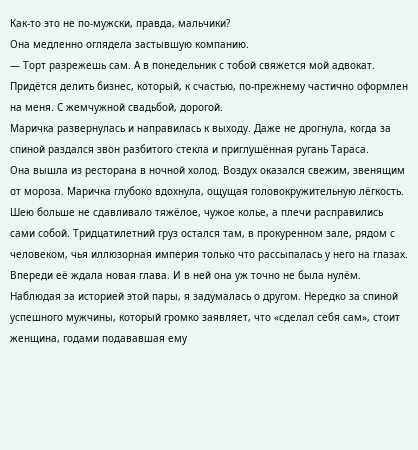Как-то это не по-мужски, правда, мальчики?
Она медленно оглядела застывшую компанию.
— Торт разрежешь сам. А в понедельник с тобой свяжется мой адвокат. Придётся делить бизнес, который, к счастью, по-прежнему частично оформлен на меня. С жемчужной свадьбой, дорогой.
Маричка развернулась и направилась к выходу. Даже не дрогнула, когда за спиной раздался звон разбитого стекла и приглушённая ругань Тараса.
Она вышла из ресторана в ночной холод. Воздух оказался свежим, звенящим от мороза. Маричка глубоко вдохнула, ощущая головокружительную лёгкость. Шею больше не сдавливало тяжёлое, чужое колье, а плечи расправились сами собой. Тридцатилетний груз остался там, в прокуренном зале, рядом с человеком, чья иллюзорная империя только что рассыпалась у него на глазах.
Впереди её ждала новая глава. И в ней она уж точно не была нулём.
Наблюдая за историей этой пары, я задумалась о другом. Нередко за спиной успешного мужчины, который громко заявляет, что «сделал себя сам», стоит женщина, годами подававшая ему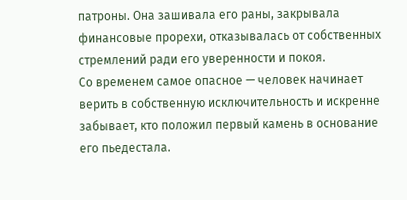патроны. Она зашивала его раны, закрывала финансовые прорехи, отказывалась от собственных стремлений ради его уверенности и покоя.
Со временем самое опасное — человек начинает верить в собственную исключительность и искренне забывает, кто положил первый камень в основание его пьедестала.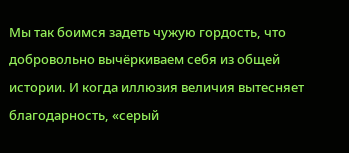Мы так боимся задеть чужую гордость, что добровольно вычёркиваем себя из общей истории. И когда иллюзия величия вытесняет благодарность, «серый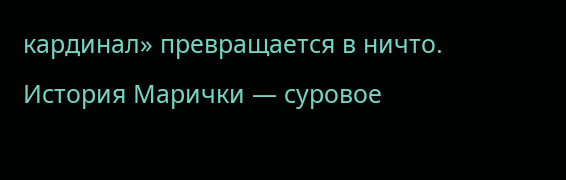кардинал» превращается в ничто.
История Марички — суровое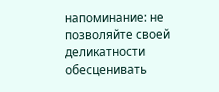напоминание: не позволяйте своей деликатности обесценивать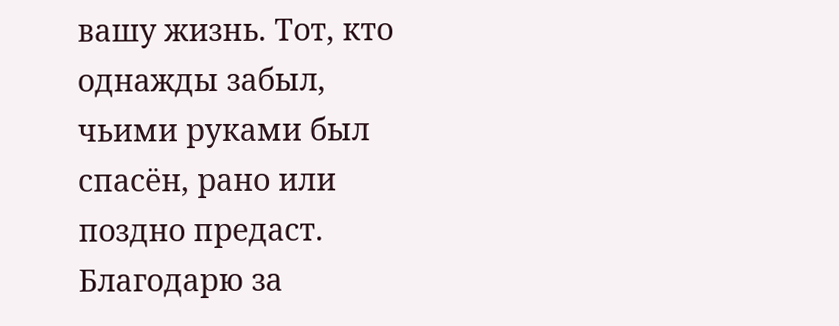вашу жизнь. Тот, кто однажды забыл, чьими руками был спасён, рано или поздно предаст.
Благодарю за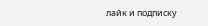лайк и подписку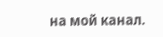на мой канал.